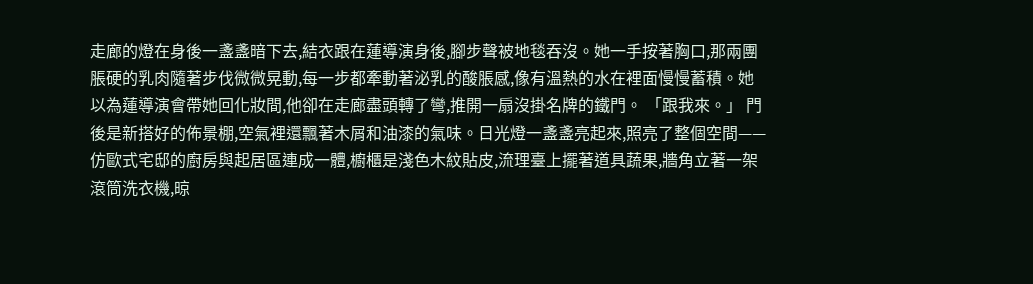走廊的燈在身後一盞盞暗下去,結衣跟在蓮導演身後,腳步聲被地毯吞沒。她一手按著胸口,那兩團脹硬的乳肉隨著步伐微微晃動,每一步都牽動著泌乳的酸脹感,像有溫熱的水在裡面慢慢蓄積。她以為蓮導演會帶她回化妝間,他卻在走廊盡頭轉了彎,推開一扇沒掛名牌的鐵門。 「跟我來。」 門後是新搭好的佈景棚,空氣裡還飄著木屑和油漆的氣味。日光燈一盞盞亮起來,照亮了整個空間——仿歐式宅邸的廚房與起居區連成一體,櫥櫃是淺色木紋貼皮,流理臺上擺著道具蔬果,牆角立著一架滾筒洗衣機,晾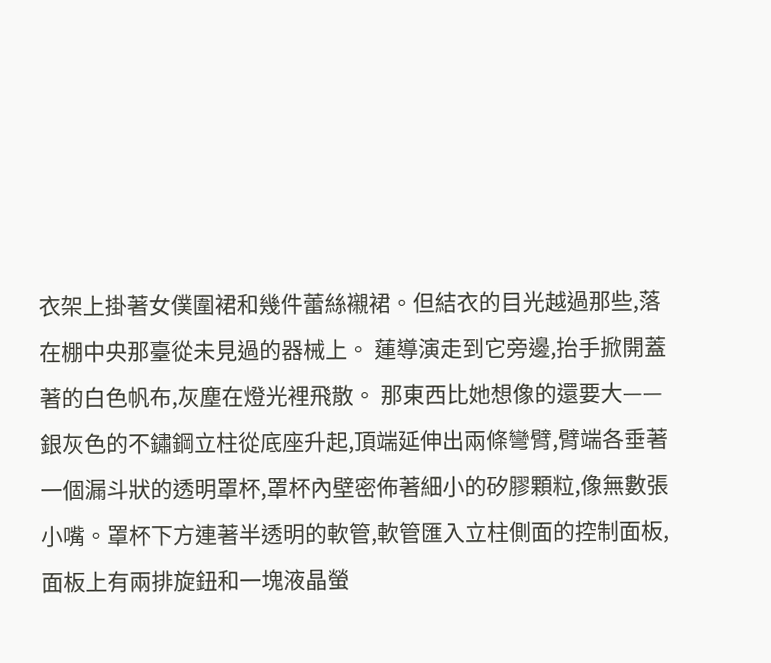衣架上掛著女僕圍裙和幾件蕾絲襯裙。但結衣的目光越過那些,落在棚中央那臺從未見過的器械上。 蓮導演走到它旁邊,抬手掀開蓋著的白色帆布,灰塵在燈光裡飛散。 那東西比她想像的還要大——銀灰色的不鏽鋼立柱從底座升起,頂端延伸出兩條彎臂,臂端各垂著一個漏斗狀的透明罩杯,罩杯內壁密佈著細小的矽膠顆粒,像無數張小嘴。罩杯下方連著半透明的軟管,軟管匯入立柱側面的控制面板,面板上有兩排旋鈕和一塊液晶螢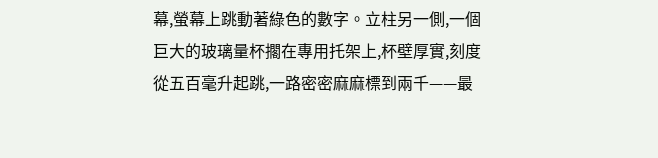幕,螢幕上跳動著綠色的數字。立柱另一側,一個巨大的玻璃量杯擱在專用托架上,杯壁厚實,刻度從五百毫升起跳,一路密密麻麻標到兩千——最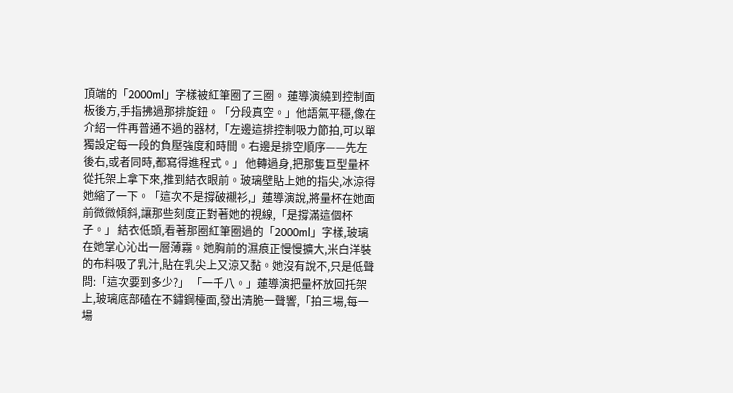頂端的「2000ml」字樣被紅筆圈了三圈。 蓮導演繞到控制面板後方,手指拂過那排旋鈕。「分段真空。」他語氣平穩,像在介紹一件再普通不過的器材,「左邊這排控制吸力節拍,可以單獨設定每一段的負壓強度和時間。右邊是排空順序——先左後右,或者同時,都寫得進程式。」 他轉過身,把那隻巨型量杯從托架上拿下來,推到結衣眼前。玻璃壁貼上她的指尖,冰涼得她縮了一下。「這次不是撐破襯衫,」蓮導演說,將量杯在她面前微微傾斜,讓那些刻度正對著她的視線,「是撐滿這個杯子。」 結衣低頭,看著那圈紅筆圈過的「2000ml」字樣,玻璃在她掌心沁出一層薄霧。她胸前的濕痕正慢慢擴大,米白洋裝的布料吸了乳汁,貼在乳尖上又涼又黏。她沒有說不,只是低聲問:「這次要到多少?」 「一千八。」蓮導演把量杯放回托架上,玻璃底部磕在不鏽鋼檯面,發出清脆一聲響,「拍三場,每一場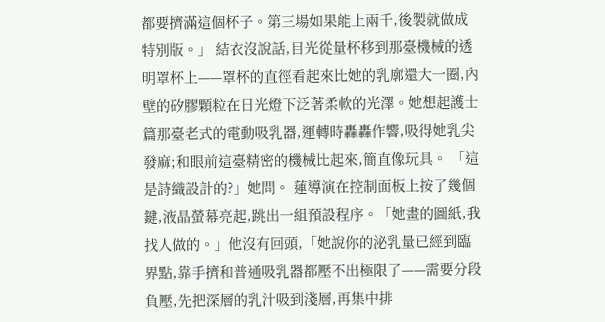都要擠滿這個杯子。第三場如果能上兩千,後製就做成特別版。」 結衣沒說話,目光從量杯移到那臺機械的透明罩杯上——罩杯的直徑看起來比她的乳廓還大一圈,內壁的矽膠顆粒在日光燈下泛著柔軟的光澤。她想起護士篇那臺老式的電動吸乳器,運轉時轟轟作響,吸得她乳尖發麻;和眼前這臺精密的機械比起來,簡直像玩具。 「這是詩織設計的?」她問。 蓮導演在控制面板上按了幾個鍵,液晶螢幕亮起,跳出一組預設程序。「她畫的圖紙,我找人做的。」他沒有回頭,「她說你的泌乳量已經到臨界點,靠手擠和普通吸乳器都壓不出極限了——需要分段負壓,先把深層的乳汁吸到淺層,再集中排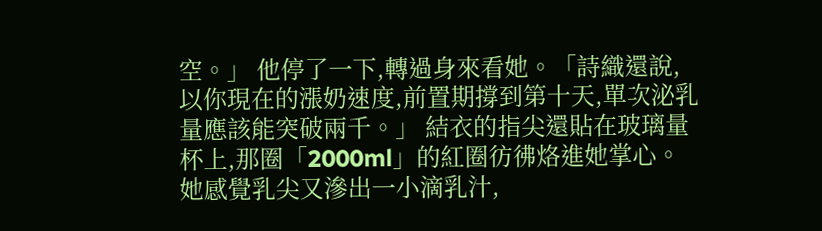空。」 他停了一下,轉過身來看她。「詩織還說,以你現在的漲奶速度,前置期撐到第十天,單次泌乳量應該能突破兩千。」 結衣的指尖還貼在玻璃量杯上,那圈「2000ml」的紅圈彷彿烙進她掌心。她感覺乳尖又滲出一小滴乳汁,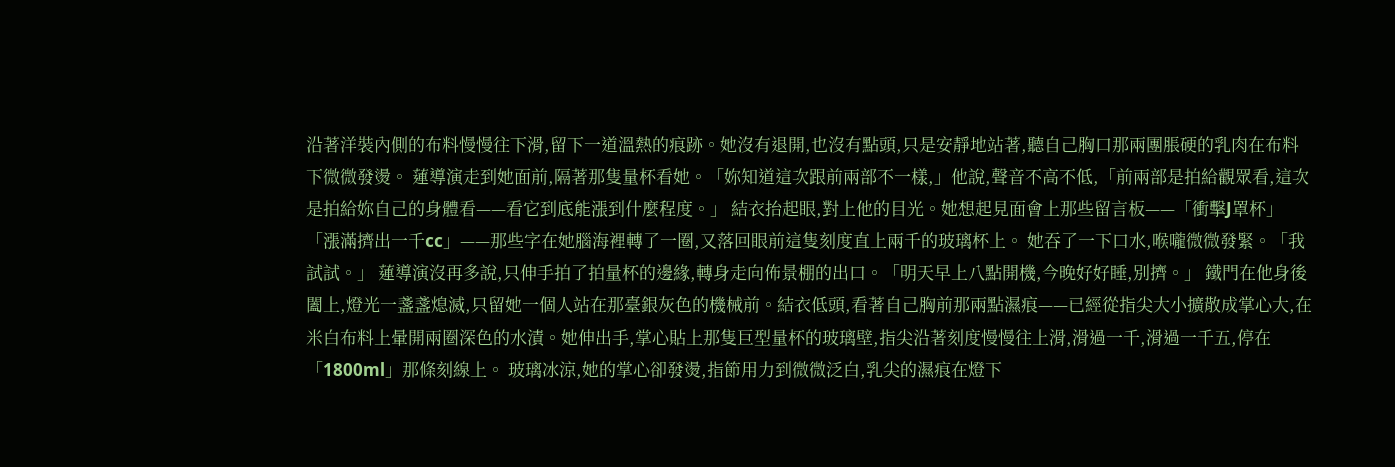沿著洋裝內側的布料慢慢往下滑,留下一道溫熱的痕跡。她沒有退開,也沒有點頭,只是安靜地站著,聽自己胸口那兩團脹硬的乳肉在布料下微微發燙。 蓮導演走到她面前,隔著那隻量杯看她。「妳知道這次跟前兩部不一樣,」他說,聲音不高不低,「前兩部是拍給觀眾看,這次是拍給妳自己的身體看——看它到底能漲到什麼程度。」 結衣抬起眼,對上他的目光。她想起見面會上那些留言板——「衝擊J罩杯」「漲滿擠出一千cc」——那些字在她腦海裡轉了一圈,又落回眼前這隻刻度直上兩千的玻璃杯上。 她吞了一下口水,喉嚨微微發緊。「我試試。」 蓮導演沒再多說,只伸手拍了拍量杯的邊緣,轉身走向佈景棚的出口。「明天早上八點開機,今晚好好睡,別擠。」 鐵門在他身後闔上,燈光一盞盞熄滅,只留她一個人站在那臺銀灰色的機械前。結衣低頭,看著自己胸前那兩點濕痕——已經從指尖大小擴散成掌心大,在米白布料上暈開兩圈深色的水漬。她伸出手,掌心貼上那隻巨型量杯的玻璃壁,指尖沿著刻度慢慢往上滑,滑過一千,滑過一千五,停在「1800ml」那條刻線上。 玻璃冰涼,她的掌心卻發燙,指節用力到微微泛白,乳尖的濕痕在燈下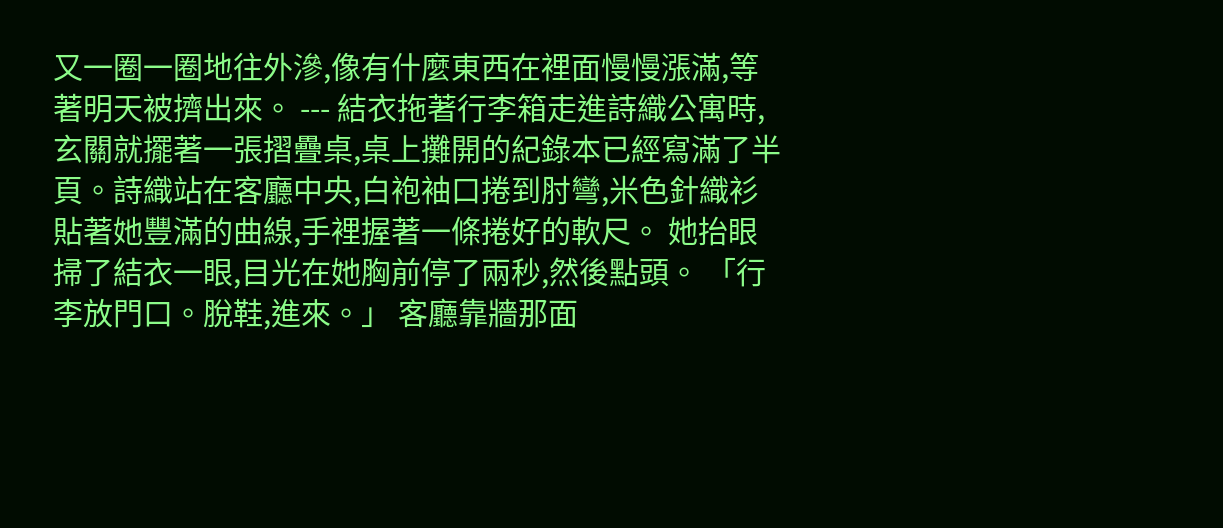又一圈一圈地往外滲,像有什麼東西在裡面慢慢漲滿,等著明天被擠出來。 --- 結衣拖著行李箱走進詩織公寓時,玄關就擺著一張摺疊桌,桌上攤開的紀錄本已經寫滿了半頁。詩織站在客廳中央,白袍袖口捲到肘彎,米色針織衫貼著她豐滿的曲線,手裡握著一條捲好的軟尺。 她抬眼掃了結衣一眼,目光在她胸前停了兩秒,然後點頭。 「行李放門口。脫鞋,進來。」 客廳靠牆那面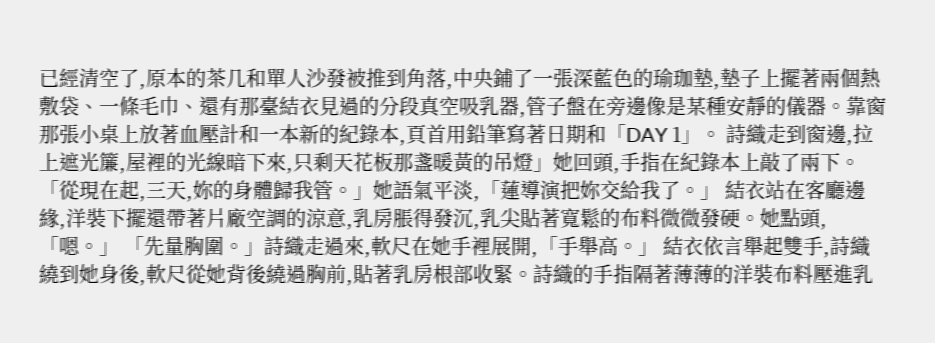已經清空了,原本的茶几和單人沙發被推到角落,中央鋪了一張深藍色的瑜珈墊,墊子上擺著兩個熱敷袋、一條毛巾、還有那臺結衣見過的分段真空吸乳器,管子盤在旁邊像是某種安靜的儀器。靠窗那張小桌上放著血壓計和一本新的紀錄本,頁首用鉛筆寫著日期和「DAY 1」。 詩織走到窗邊,拉上遮光簾,屋裡的光線暗下來,只剩天花板那盞暖黃的吊燈」她回頭,手指在紀錄本上敲了兩下。 「從現在起,三天,妳的身體歸我管。」她語氣平淡,「蓮導演把妳交給我了。」 結衣站在客廳邊緣,洋裝下擺還帶著片廠空調的涼意,乳房脹得發沉,乳尖貼著寬鬆的布料微微發硬。她點頭,「嗯。」 「先量胸圍。」詩織走過來,軟尺在她手裡展開,「手舉高。」 結衣依言舉起雙手,詩織繞到她身後,軟尺從她背後繞過胸前,貼著乳房根部收緊。詩織的手指隔著薄薄的洋裝布料壓進乳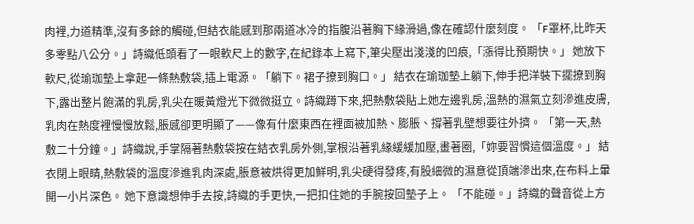肉裡,力道精準,沒有多餘的觸碰,但結衣能感到那兩道冰冷的指腹沿著胸下緣滑過,像在確認什麼刻度。 「F罩杯,比昨天多零點八公分。」詩織低頭看了一眼軟尺上的數字,在紀錄本上寫下,筆尖壓出淺淺的凹痕,「漲得比預期快。」 她放下軟尺,從瑜珈墊上拿起一條熱敷袋,插上電源。「躺下。裙子撩到胸口。」 結衣在瑜珈墊上躺下,伸手把洋裝下擺撩到胸下,露出整片飽滿的乳房,乳尖在暖黃燈光下微微挺立。詩織蹲下來,把熱敷袋貼上她左邊乳房,溫熱的濕氣立刻滲進皮膚,乳肉在熱度裡慢慢放鬆,脹感卻更明顯了——像有什麼東西在裡面被加熱、膨脹、撐著乳壁想要往外擠。 「第一天,熱敷二十分鐘。」詩織說,手掌隔著熱敷袋按在結衣乳房外側,掌根沿著乳緣緩緩加壓,畫著圈,「妳要習慣這個溫度。」 結衣閉上眼睛,熱敷袋的溫度滲進乳肉深處,脹意被烘得更加鮮明,乳尖硬得發疼,有股細微的濕意從頂端滲出來,在布料上暈開一小片深色。 她下意識想伸手去按,詩織的手更快,一把扣住她的手腕按回墊子上。 「不能碰。」詩織的聲音從上方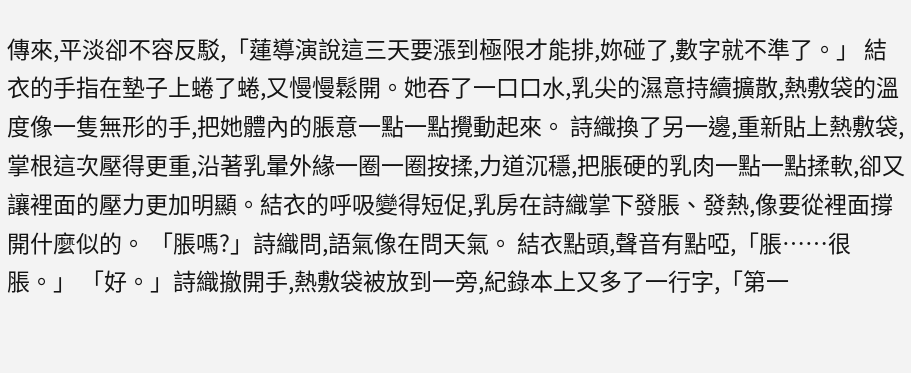傳來,平淡卻不容反駁,「蓮導演說這三天要漲到極限才能排,妳碰了,數字就不準了。」 結衣的手指在墊子上蜷了蜷,又慢慢鬆開。她吞了一口口水,乳尖的濕意持續擴散,熱敷袋的溫度像一隻無形的手,把她體內的脹意一點一點攪動起來。 詩織換了另一邊,重新貼上熱敷袋,掌根這次壓得更重,沿著乳暈外緣一圈一圈按揉,力道沉穩,把脹硬的乳肉一點一點揉軟,卻又讓裡面的壓力更加明顯。結衣的呼吸變得短促,乳房在詩織掌下發脹、發熱,像要從裡面撐開什麼似的。 「脹嗎?」詩織問,語氣像在問天氣。 結衣點頭,聲音有點啞,「脹……很脹。」 「好。」詩織撤開手,熱敷袋被放到一旁,紀錄本上又多了一行字,「第一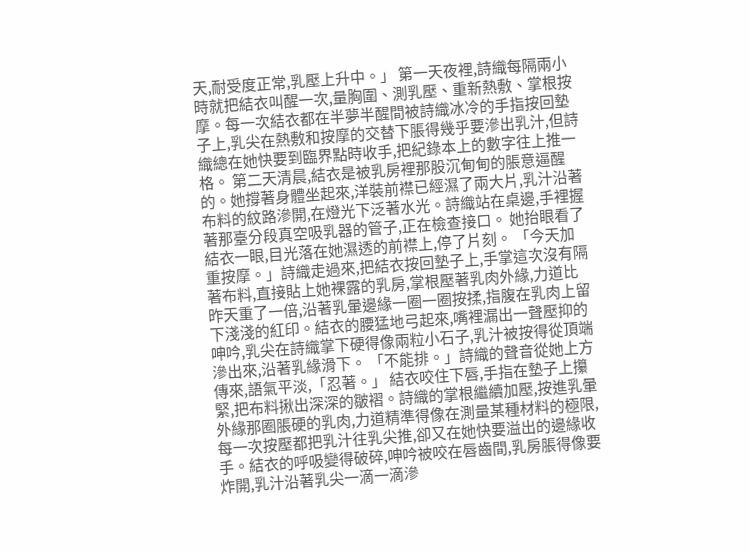天,耐受度正常,乳壓上升中。」 第一天夜裡,詩織每隔兩小時就把結衣叫醒一次,量胸圍、測乳壓、重新熱敷、掌根按摩。每一次結衣都在半夢半醒間被詩織冰冷的手指按回墊子上,乳尖在熱敷和按摩的交替下脹得幾乎要滲出乳汁,但詩織總在她快要到臨界點時收手,把紀錄本上的數字往上推一格。 第二天清晨,結衣是被乳房裡那股沉甸甸的脹意逼醒的。她撐著身體坐起來,洋裝前襟已經濕了兩大片,乳汁沿著布料的紋路滲開,在燈光下泛著水光。詩織站在桌邊,手裡握著那臺分段真空吸乳器的管子,正在檢查接口。 她抬眼看了結衣一眼,目光落在她濕透的前襟上,停了片刻。 「今天加重按摩。」詩織走過來,把結衣按回墊子上,手掌這次沒有隔著布料,直接貼上她裸露的乳房,掌根壓著乳肉外緣,力道比昨天重了一倍,沿著乳暈邊緣一圈一圈按揉,指腹在乳肉上留下淺淺的紅印。結衣的腰猛地弓起來,嘴裡漏出一聲壓抑的呻吟,乳尖在詩織掌下硬得像兩粒小石子,乳汁被按得從頂端滲出來,沿著乳緣滑下。 「不能排。」詩織的聲音從她上方傳來,語氣平淡,「忍著。」 結衣咬住下唇,手指在墊子上攥緊,把布料揪出深深的皺褶。詩織的掌根繼續加壓,按進乳暈外緣那圈脹硬的乳肉,力道精準得像在測量某種材料的極限,每一次按壓都把乳汁往乳尖推,卻又在她快要溢出的邊緣收手。結衣的呼吸變得破碎,呻吟被咬在唇齒間,乳房脹得像要炸開,乳汁沿著乳尖一滴一滴滲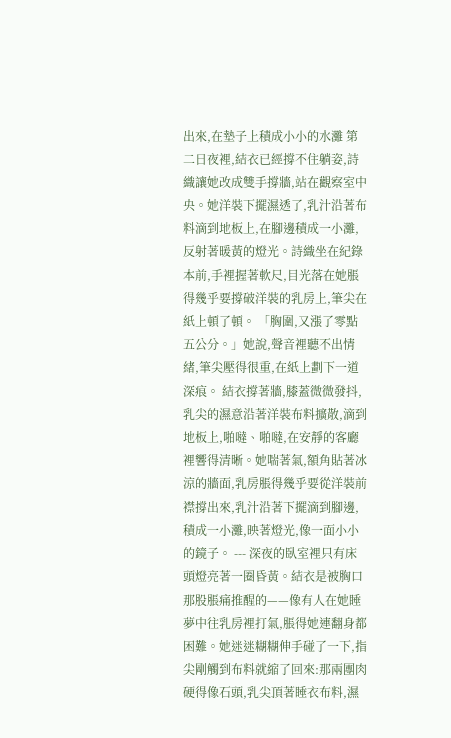出來,在墊子上積成小小的水灘 第二日夜裡,結衣已經撐不住躺姿,詩織讓她改成雙手撐牆,站在觀察室中央。她洋裝下擺濕透了,乳汁沿著布料滴到地板上,在腳邊積成一小灘,反射著暖黃的燈光。詩織坐在紀錄本前,手裡握著軟尺,目光落在她脹得幾乎要撐破洋裝的乳房上,筆尖在紙上頓了頓。 「胸圍,又漲了零點五公分。」她說,聲音裡聽不出情緒,筆尖壓得很重,在紙上劃下一道深痕。 結衣撐著牆,膝蓋微微發抖,乳尖的濕意沿著洋裝布料擴散,滴到地板上,啪噠、啪噠,在安靜的客廳裡響得清晰。她喘著氣,額角貼著冰涼的牆面,乳房脹得幾乎要從洋裝前襟撐出來,乳汁沿著下擺滴到腳邊,積成一小灘,映著燈光,像一面小小的鏡子。 --- 深夜的臥室裡只有床頭燈亮著一圈昏黃。結衣是被胸口那股脹痛推醒的——像有人在她睡夢中往乳房裡打氣,脹得她連翻身都困難。她迷迷糊糊伸手碰了一下,指尖剛觸到布料就縮了回來:那兩團肉硬得像石頭,乳尖頂著睡衣布料,濕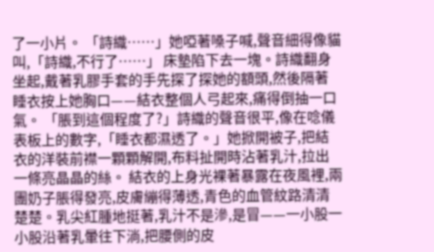了一小片。 「詩織……」她啞著嗓子喊,聲音細得像貓叫,「詩織,不行了……」 床墊陷下去一塊。詩織翻身坐起,戴著乳膠手套的手先探了探她的額頭,然後隔著睡衣按上她胸口——結衣整個人弓起來,痛得倒抽一口氣。 「脹到這個程度了?」詩織的聲音很平,像在唸儀表板上的數字,「睡衣都濕透了。」她掀開被子,把結衣的洋裝前襟一顆顆解開,布料扯開時沾著乳汁,拉出一條亮晶晶的絲。 結衣的上身光裸著暴露在夜風裡,兩團奶子脹得發亮,皮膚繃得薄透,青色的血管紋路清清楚楚。乳尖紅腫地挺著,乳汁不是滲,是冒——一小股一小股沿著乳暈往下淌,把腰側的皮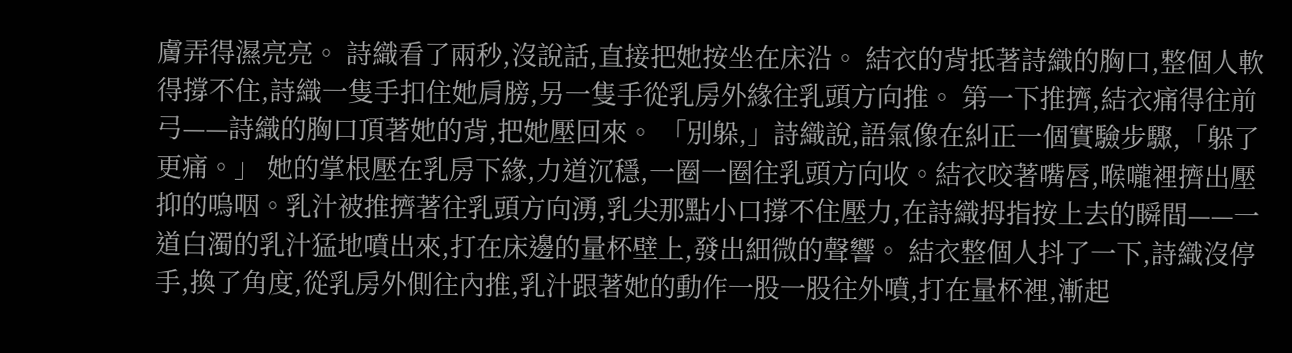膚弄得濕亮亮。 詩織看了兩秒,沒說話,直接把她按坐在床沿。 結衣的背抵著詩織的胸口,整個人軟得撐不住,詩織一隻手扣住她肩膀,另一隻手從乳房外緣往乳頭方向推。 第一下推擠,結衣痛得往前弓——詩織的胸口頂著她的背,把她壓回來。 「別躲,」詩織說,語氣像在糾正一個實驗步驟,「躲了更痛。」 她的掌根壓在乳房下緣,力道沉穩,一圈一圈往乳頭方向收。結衣咬著嘴唇,喉嚨裡擠出壓抑的嗚咽。乳汁被推擠著往乳頭方向湧,乳尖那點小口撐不住壓力,在詩織拇指按上去的瞬間——一道白濁的乳汁猛地噴出來,打在床邊的量杯壁上,發出細微的聲響。 結衣整個人抖了一下,詩織沒停手,換了角度,從乳房外側往內推,乳汁跟著她的動作一股一股往外噴,打在量杯裡,漸起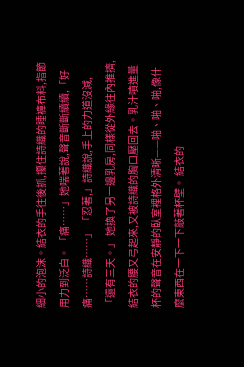細小的泡沫。結衣的手往後抓,攥住詩織的睡褲布料,指節用力到泛白。 「痛……」她喘著說,聲音斷斷續續,「好痛……詩織……」 「忍著,」詩織說,手上的力道沒減,「還有三天。」 她換了另一邊乳房,同樣從外緣往內推擠,結衣的腰又弓起來,又被詩織的胸口壓回去。乳汁噴進量杯的聲音在安靜的臥室裡格外清晰——啪、啪、啪,像什麼東西在一下一下敲著杯壁。 結衣的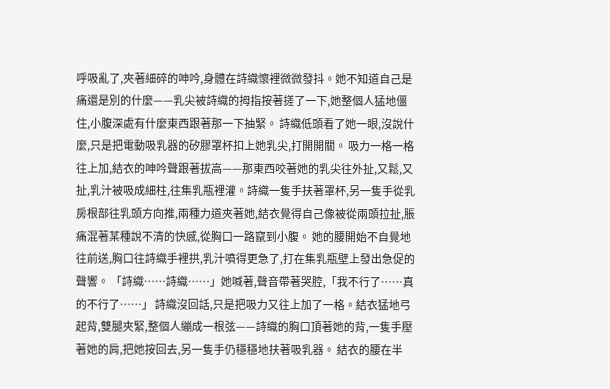呼吸亂了,夾著細碎的呻吟,身體在詩織懷裡微微發抖。她不知道自己是痛還是別的什麼——乳尖被詩織的拇指按著搓了一下,她整個人猛地僵住,小腹深處有什麼東西跟著那一下抽緊。 詩織低頭看了她一眼,沒說什麼,只是把電動吸乳器的矽膠罩杯扣上她乳尖,打開開關。 吸力一格一格往上加,結衣的呻吟聲跟著拔高——那東西咬著她的乳尖往外扯,又鬆,又扯,乳汁被吸成細柱,往集乳瓶裡灌。詩織一隻手扶著罩杯,另一隻手從乳房根部往乳頭方向推,兩種力道夾著她,結衣覺得自己像被從兩頭拉扯,脹痛混著某種說不清的快感,從胸口一路竄到小腹。 她的腰開始不自覺地往前送,胸口往詩織手裡拱,乳汁噴得更急了,打在集乳瓶壁上發出急促的聲響。 「詩織……詩織……」她喊著,聲音帶著哭腔,「我不行了……真的不行了……」 詩織沒回話,只是把吸力又往上加了一格。結衣猛地弓起背,雙腿夾緊,整個人繃成一根弦——詩織的胸口頂著她的背,一隻手壓著她的肩,把她按回去,另一隻手仍穩穩地扶著吸乳器。 結衣的腰在半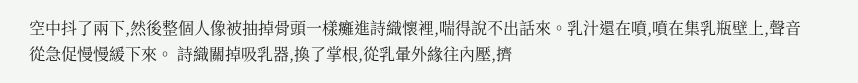空中抖了兩下,然後整個人像被抽掉骨頭一樣癱進詩織懷裡,喘得說不出話來。乳汁還在噴,噴在集乳瓶壁上,聲音從急促慢慢緩下來。 詩織關掉吸乳器,換了掌根,從乳暈外緣往內壓,擠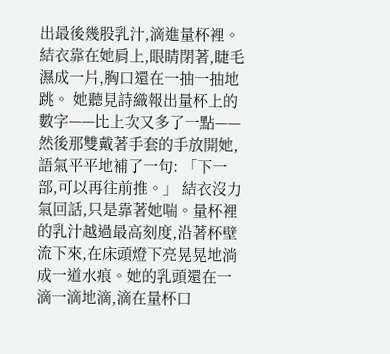出最後幾股乳汁,滴進量杯裡。 結衣靠在她肩上,眼睛閉著,睫毛濕成一片,胸口還在一抽一抽地跳。 她聽見詩織報出量杯上的數字——比上次又多了一點——然後那雙戴著手套的手放開她,語氣平平地補了一句: 「下一部,可以再往前推。」 結衣沒力氣回話,只是靠著她喘。量杯裡的乳汁越過最高刻度,沿著杯壁流下來,在床頭燈下亮晃晃地淌成一道水痕。她的乳頭還在一滴一滴地滴,滴在量杯口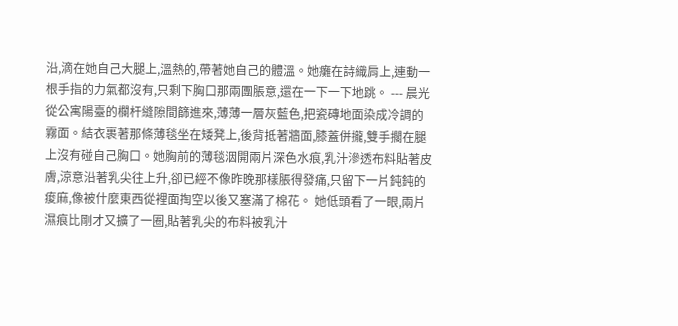沿,滴在她自己大腿上,溫熱的,帶著她自己的體溫。她癱在詩織肩上,連動一根手指的力氣都沒有,只剩下胸口那兩團脹意,還在一下一下地跳。 --- 晨光從公寓陽臺的欄杆縫隙間篩進來,薄薄一層灰藍色,把瓷磚地面染成冷調的霧面。結衣裹著那條薄毯坐在矮凳上,後背抵著牆面,膝蓋併攏,雙手擱在腿上沒有碰自己胸口。她胸前的薄毯洇開兩片深色水痕,乳汁滲透布料貼著皮膚,涼意沿著乳尖往上升,卻已經不像昨晚那樣脹得發痛,只留下一片鈍鈍的痠麻,像被什麼東西從裡面掏空以後又塞滿了棉花。 她低頭看了一眼,兩片濕痕比剛才又擴了一圈,貼著乳尖的布料被乳汁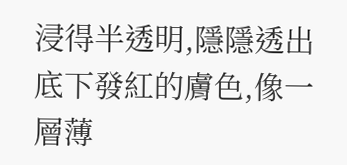浸得半透明,隱隱透出底下發紅的膚色,像一層薄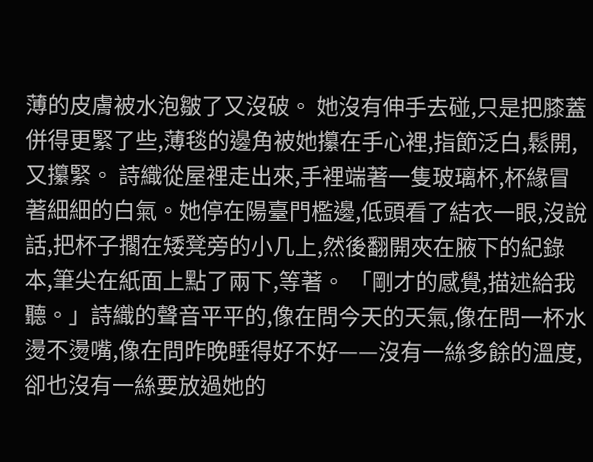薄的皮膚被水泡皺了又沒破。 她沒有伸手去碰,只是把膝蓋併得更緊了些,薄毯的邊角被她攥在手心裡,指節泛白,鬆開,又攥緊。 詩織從屋裡走出來,手裡端著一隻玻璃杯,杯緣冒著細細的白氣。她停在陽臺門檻邊,低頭看了結衣一眼,沒說話,把杯子擱在矮凳旁的小几上,然後翻開夾在腋下的紀錄本,筆尖在紙面上點了兩下,等著。 「剛才的感覺,描述給我聽。」詩織的聲音平平的,像在問今天的天氣,像在問一杯水燙不燙嘴,像在問昨晚睡得好不好——沒有一絲多餘的溫度,卻也沒有一絲要放過她的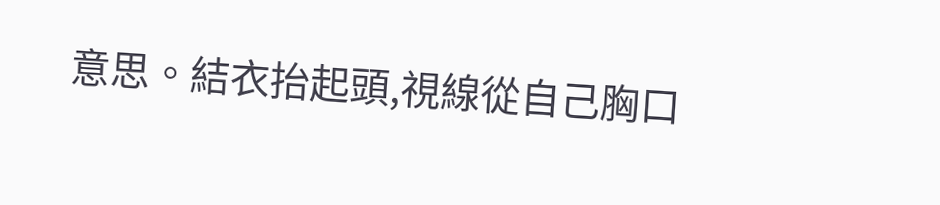意思。結衣抬起頭,視線從自己胸口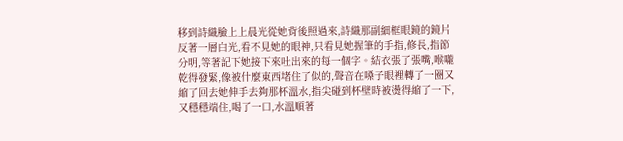移到詩織臉上上晨光從她背後照過來,詩織那副細框眼鏡的鏡片反著一層白光,看不見她的眼神,只看見她握筆的手指,修長,指節分明,等著記下她接下來吐出來的每一個字。結衣張了張嘴,喉嚨乾得發緊,像被什麼東西堵住了似的,聲音在嗓子眼裡轉了一圈又縮了回去她伸手去夠那杯溫水,指尖碰到杯壁時被燙得縮了一下,又穩穩端住,喝了一口,水溫順著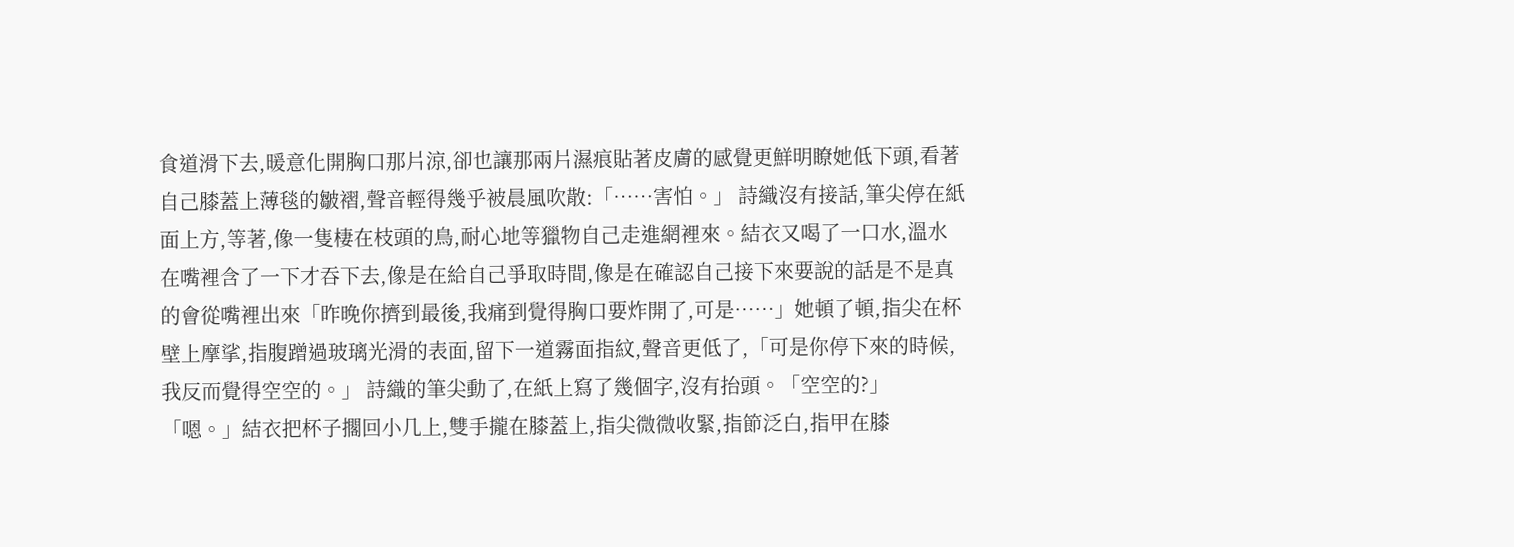食道滑下去,暖意化開胸口那片涼,卻也讓那兩片濕痕貼著皮膚的感覺更鮮明瞭她低下頭,看著自己膝蓋上薄毯的皺褶,聲音輕得幾乎被晨風吹散:「……害怕。」 詩織沒有接話,筆尖停在紙面上方,等著,像一隻棲在枝頭的鳥,耐心地等獵物自己走進網裡來。結衣又喝了一口水,溫水在嘴裡含了一下才吞下去,像是在給自己爭取時間,像是在確認自己接下來要說的話是不是真的會從嘴裡出來「昨晚你擠到最後,我痛到覺得胸口要炸開了,可是……」她頓了頓,指尖在杯壁上摩挲,指腹蹭過玻璃光滑的表面,留下一道霧面指紋,聲音更低了,「可是你停下來的時候,我反而覺得空空的。」 詩織的筆尖動了,在紙上寫了幾個字,沒有抬頭。「空空的?」 「嗯。」結衣把杯子擱回小几上,雙手攏在膝蓋上,指尖微微收緊,指節泛白,指甲在膝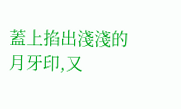蓋上掐出淺淺的月牙印,又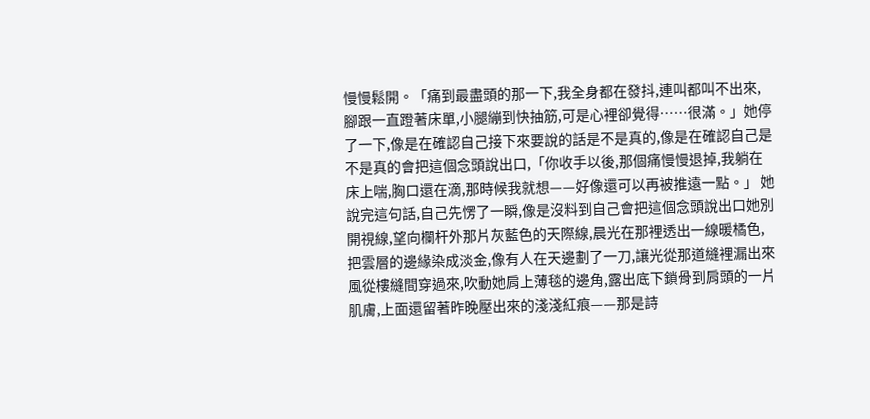慢慢鬆開。「痛到最盡頭的那一下,我全身都在發抖,連叫都叫不出來,腳跟一直蹬著床單,小腿繃到快抽筋,可是心裡卻覺得……很滿。」她停了一下,像是在確認自己接下來要說的話是不是真的,像是在確認自己是不是真的會把這個念頭說出口,「你收手以後,那個痛慢慢退掉,我躺在床上喘,胸口還在滴,那時候我就想——好像還可以再被推遠一點。」 她說完這句話,自己先愣了一瞬,像是沒料到自己會把這個念頭說出口她別開視線,望向欄杆外那片灰藍色的天際線,晨光在那裡透出一線暖橘色,把雲層的邊緣染成淡金,像有人在天邊劃了一刀,讓光從那道縫裡漏出來風從樓縫間穿過來,吹動她肩上薄毯的邊角,露出底下鎖骨到肩頭的一片肌膚,上面還留著昨晚壓出來的淺淺紅痕——那是詩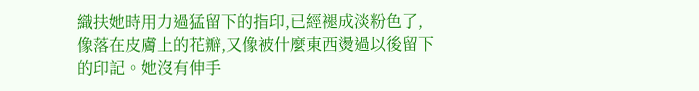織扶她時用力過猛留下的指印,已經褪成淡粉色了,像落在皮膚上的花瓣,又像被什麼東西燙過以後留下的印記。她沒有伸手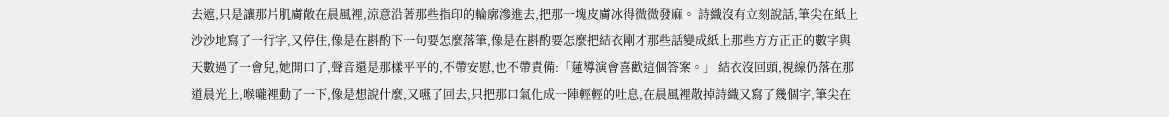去遮,只是讓那片肌膚敞在晨風裡,涼意沿著那些指印的輪廓滲進去,把那一塊皮膚冰得微微發麻。 詩織沒有立刻說話,筆尖在紙上沙沙地寫了一行字,又停住,像是在斟酌下一句要怎麼落筆,像是在斟酌要怎麼把結衣剛才那些話變成紙上那些方方正正的數字與天數過了一會兒,她開口了,聲音還是那樣平平的,不帶安慰,也不帶責備:「蓮導演會喜歡這個答案。」 結衣沒回頭,視線仍落在那道晨光上,喉嚨裡動了一下,像是想說什麼,又嚥了回去,只把那口氣化成一陣輕輕的吐息,在晨風裡散掉詩織又寫了幾個字,筆尖在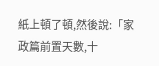紙上頓了頓,然後說:「家政篇前置天數,十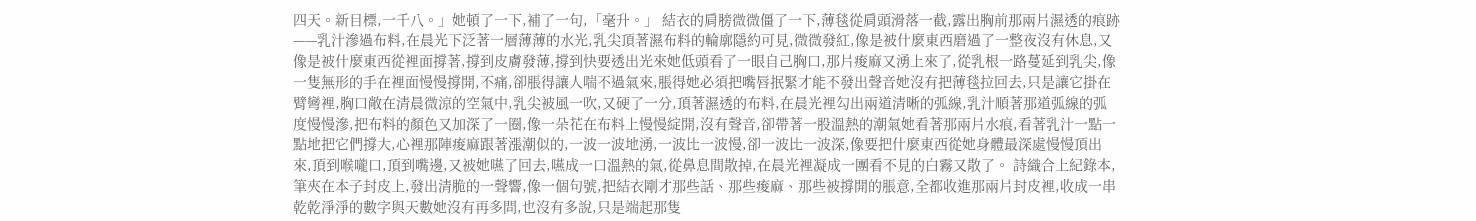四天。新目標,一千八。」她頓了一下,補了一句,「毫升。」 結衣的肩膀微微僵了一下,薄毯從肩頭滑落一截,露出胸前那兩片濕透的痕跡——乳汁滲過布料,在晨光下泛著一層薄薄的水光,乳尖頂著濕布料的輪廓隱約可見,微微發紅,像是被什麼東西磨過了一整夜沒有休息,又像是被什麼東西從裡面撐著,撐到皮膚發薄,撐到快要透出光來她低頭看了一眼自己胸口,那片痠麻又湧上來了,從乳根一路蔓延到乳尖,像一隻無形的手在裡面慢慢撐開,不痛,卻脹得讓人喘不過氣來,脹得她必須把嘴唇抿緊才能不發出聲音她沒有把薄毯拉回去,只是讓它掛在臂彎裡,胸口敞在清晨微涼的空氣中,乳尖被風一吹,又硬了一分,頂著濕透的布料,在晨光裡勾出兩道清晰的弧線,乳汁順著那道弧線的弧度慢慢滲,把布料的顏色又加深了一圈,像一朵花在布料上慢慢綻開,沒有聲音,卻帶著一股溫熱的潮氣她看著那兩片水痕,看著乳汁一點一點地把它們撐大,心裡那陣痠麻跟著漲潮似的,一波一波地湧,一波比一波慢,卻一波比一波深,像要把什麼東西從她身體最深處慢慢頂出來,頂到喉嚨口,頂到嘴邊,又被她嚥了回去,嚥成一口溫熱的氣,從鼻息間散掉,在晨光裡凝成一團看不見的白霧又散了。 詩織合上紀錄本,筆夾在本子封皮上,發出清脆的一聲響,像一個句號,把結衣剛才那些話、那些痠麻、那些被撐開的脹意,全都收進那兩片封皮裡,收成一串乾乾淨淨的數字與天數她沒有再多問,也沒有多說,只是端起那隻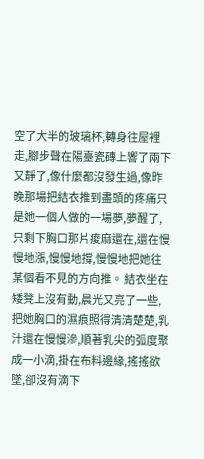空了大半的玻璃杯,轉身往屋裡走,腳步聲在陽臺瓷磚上響了兩下又靜了,像什麼都沒發生過,像昨晚那場把結衣推到盡頭的疼痛只是她一個人做的一場夢,夢醒了,只剩下胸口那片痠麻還在,還在慢慢地漲,慢慢地撐,慢慢地把她往某個看不見的方向推。 結衣坐在矮凳上沒有動,晨光又亮了一些,把她胸口的濕痕照得清清楚楚,乳汁還在慢慢滲,順著乳尖的弧度聚成一小滴,掛在布料邊緣,搖搖欲墜,卻沒有滴下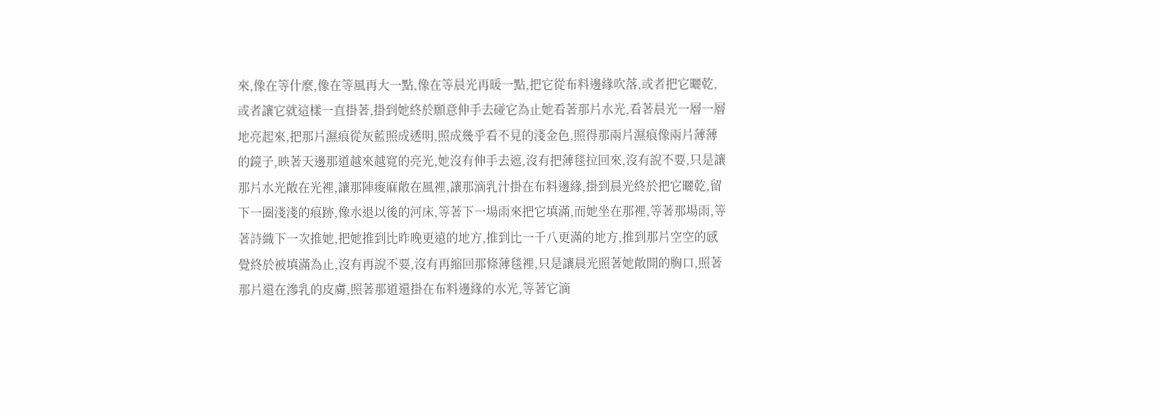來,像在等什麼,像在等風再大一點,像在等晨光再暖一點,把它從布料邊緣吹落,或者把它曬乾,或者讓它就這樣一直掛著,掛到她終於願意伸手去碰它為止她看著那片水光,看著晨光一層一層地亮起來,把那片濕痕從灰藍照成透明,照成幾乎看不見的淺金色,照得那兩片濕痕像兩片薄薄的鏡子,映著天邊那道越來越寬的亮光,她沒有伸手去遮,沒有把薄毯拉回來,沒有說不要,只是讓那片水光敞在光裡,讓那陣痠麻敞在風裡,讓那滴乳汁掛在布料邊緣,掛到晨光終於把它曬乾,留下一圈淺淺的痕跡,像水退以後的河床,等著下一場雨來把它填滿,而她坐在那裡,等著那場雨,等著詩織下一次推她,把她推到比昨晚更遠的地方,推到比一千八更滿的地方,推到那片空空的感覺終於被填滿為止,沒有再說不要,沒有再縮回那條薄毯裡,只是讓晨光照著她敞開的胸口,照著那片還在滲乳的皮膚,照著那道還掛在布料邊緣的水光,等著它滴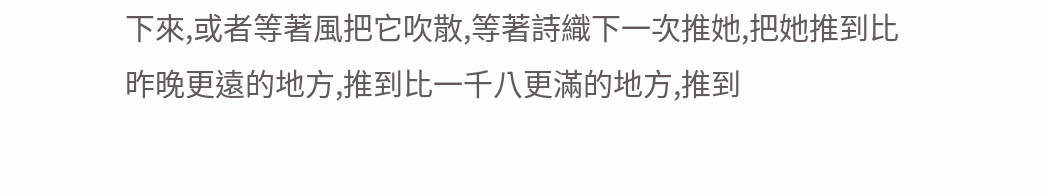下來,或者等著風把它吹散,等著詩織下一次推她,把她推到比昨晚更遠的地方,推到比一千八更滿的地方,推到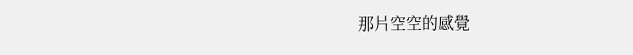那片空空的感覺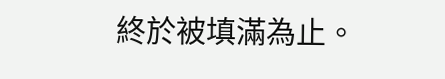終於被填滿為止。